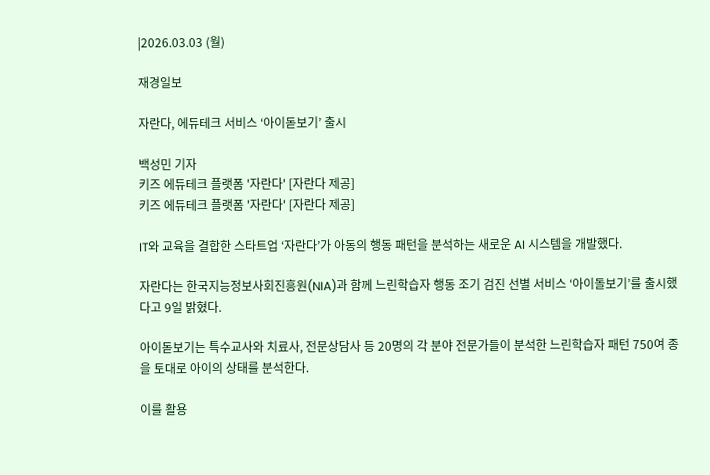|2026.03.03 (월)

재경일보

자란다, 에듀테크 서비스 ‘아이돋보기’ 출시

백성민 기자
키즈 에듀테크 플랫폼 '자란다' [자란다 제공]
키즈 에듀테크 플랫폼 '자란다' [자란다 제공]

IT와 교육을 결합한 스타트업 ‘자란다’가 아동의 행동 패턴을 분석하는 새로운 AI 시스템을 개발했다.

자란다는 한국지능정보사회진흥원(NIA)과 함께 느린학습자 행동 조기 검진 선별 서비스 ‘아이돌보기’를 출시했다고 9일 밝혔다.

아이돋보기는 특수교사와 치료사, 전문상담사 등 20명의 각 분야 전문가들이 분석한 느린학습자 패턴 750여 종을 토대로 아이의 상태를 분석한다.

이를 활용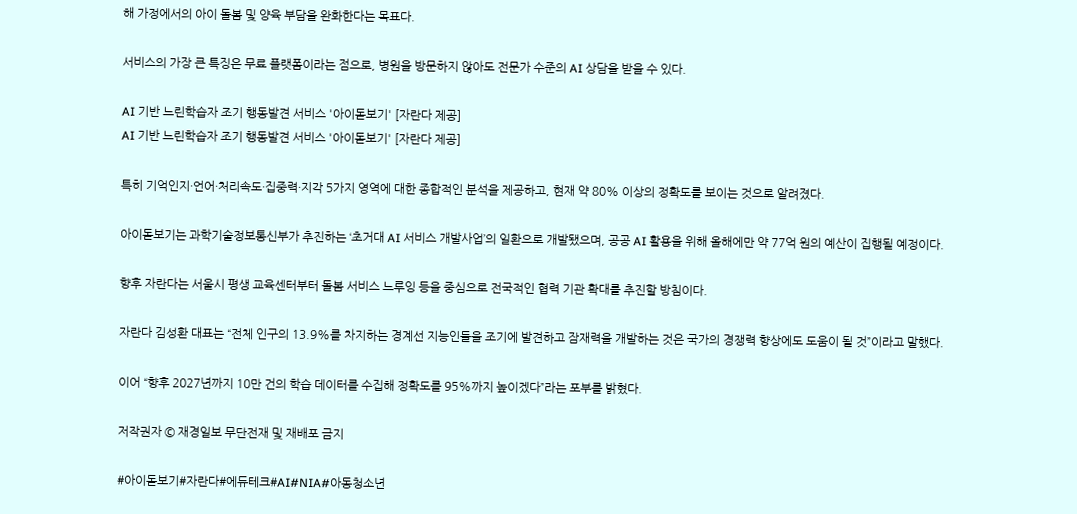해 가정에서의 아이 돌봄 및 양육 부담을 완화한다는 목표다.

서비스의 가장 큰 특징은 무료 플랫폼이라는 점으로, 병원을 방문하지 않아도 전문가 수준의 AI 상담을 받을 수 있다.

AI 기반 느린학습자 조기 행동발견 서비스 '아이돋보기' [자란다 제공]
AI 기반 느린학습자 조기 행동발견 서비스 '아이돋보기' [자란다 제공]

특히 기억인지·언어·처리속도·집중력·지각 5가지 영역에 대한 종합적인 분석을 제공하고, 현재 약 80% 이상의 정확도를 보이는 것으로 알려졌다.

아이돋보기는 과학기술정보통신부가 추진하는 ‘초거대 AI 서비스 개발사업’의 일환으로 개발됐으며, 공공 AI 활용을 위해 올해에만 약 77억 원의 예산이 집행될 예정이다.

향후 자란다는 서울시 평생 교육센터부터 돌봄 서비스 느루잉 등을 중심으로 전국적인 협력 기관 확대를 추진할 방침이다.

자란다 김성환 대표는 “전체 인구의 13.9%를 차지하는 경계선 지능인들을 조기에 발견하고 잠재력을 개발하는 것은 국가의 경쟁력 향상에도 도움이 될 것”이라고 말했다.

이어 “향후 2027년까지 10만 건의 학습 데이터를 수집해 정확도를 95%까지 높이겠다”라는 포부를 밝혔다.

저작권자 © 재경일보 무단전재 및 재배포 금지

#아이돋보기#자란다#에듀테크#AI#NIA#아동청소년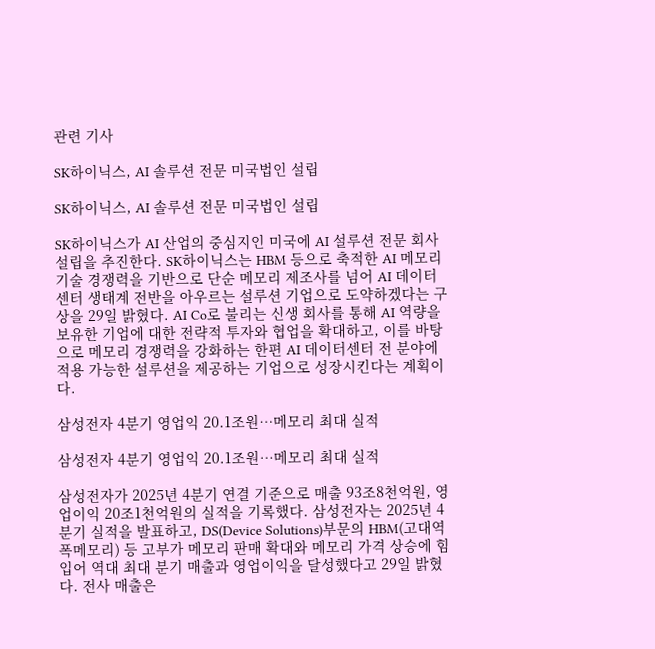관련 기사

SK하이닉스, AI 솔루션 전문 미국법인 설립

SK하이닉스, AI 솔루션 전문 미국법인 설립

SK하이닉스가 AI 산업의 중심지인 미국에 AI 설루션 전문 회사 설립을 추진한다. SK하이닉스는 HBM 등으로 축적한 AI 메모리 기술 경쟁력을 기반으로 단순 메모리 제조사를 넘어 AI 데이터센터 생태계 전반을 아우르는 설루션 기업으로 도약하겠다는 구상을 29일 밝혔다. AI Co로 불리는 신생 회사를 통해 AI 역량을 보유한 기업에 대한 전략적 투자와 협업을 확대하고, 이를 바탕으로 메모리 경쟁력을 강화하는 한편 AI 데이터센터 전 분야에 적용 가능한 설루션을 제공하는 기업으로 성장시킨다는 계획이다.

삼성전자 4분기 영업익 20.1조원…메모리 최대 실적

삼성전자 4분기 영업익 20.1조원…메모리 최대 실적

삼성전자가 2025년 4분기 연결 기준으로 매출 93조8천억원, 영업이익 20조1천억원의 실적을 기록했다. 삼성전자는 2025년 4분기 실적을 발표하고, DS(Device Solutions)부문의 HBM(고대역폭메모리) 등 고부가 메모리 판매 확대와 메모리 가격 상승에 힘입어 역대 최대 분기 매출과 영업이익을 달성했다고 29일 밝혔다. 전사 매출은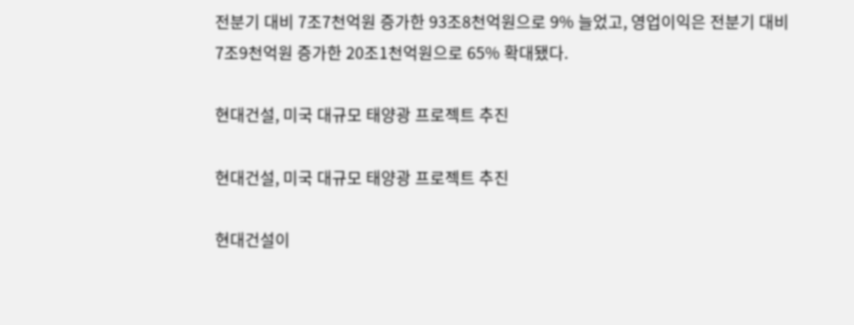전분기 대비 7조7천억원 증가한 93조8천억원으로 9% 늘었고, 영업이익은 전분기 대비 7조9천억원 증가한 20조1천억원으로 65% 확대됐다.

현대건설, 미국 대규모 태양광 프로젝트 추진

현대건설, 미국 대규모 태양광 프로젝트 추진

현대건설이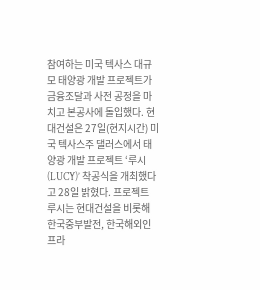참여하는 미국 텍사스 대규모 태양광 개발 프로젝트가 금융조달과 사전 공정을 마치고 본공사에 돌입했다. 현대건설은 27일(현지시간) 미국 텍사스주 댈러스에서 태양광 개발 프로젝트 ‘루시(LUCY)’ 착공식을 개최했다고 28일 밝혔다. 프로젝트 루시는 현대건설을 비롯해 한국중부발전, 한국해외인프라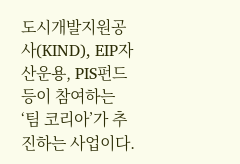도시개발지원공사(KIND), EIP자산운용, PIS펀드 등이 참여하는 ‘팀 코리아’가 추진하는 사업이다.